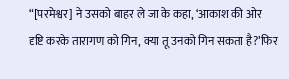“[परमेश्वर] ने उसको बाहर ले जा के कहा, ‘आकाश की ओर दृष्टि करके तारागण को गिन, क्या तू उनको गिन सकता है?’फिर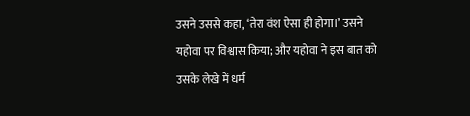उसने उससे कहा, ‘तेरा वंश ऐसा ही होगा।’ उसने यहोवा पर विश्वास किया; और यहोवा ने इस बात को उसके लेखे में धर्म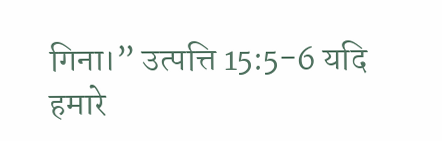गिना।” उत्पत्ति 15:5-6 यदि हमारे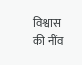विश्वास की नींव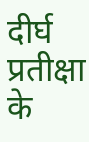दीर्घ प्रतीक्षा के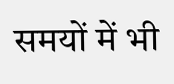समयों में भी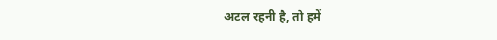अटल रहनी है, तो हमें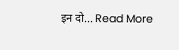इन दो... Read More